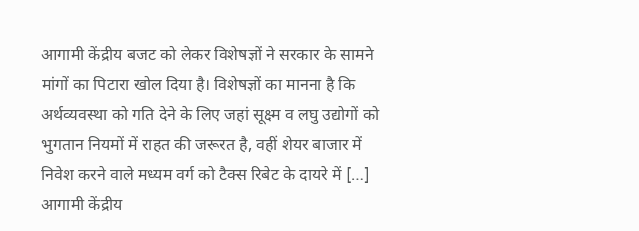आगामी केंद्रीय बजट को लेकर विशेषज्ञों ने सरकार के सामने मांगों का पिटारा खोल दिया है। विशेषज्ञों का मानना है कि अर्थव्यवस्था को गति देने के लिए जहां सूक्ष्म व लघु उद्योगों को भुगतान नियमों में राहत की जरूरत है, वहीं शेयर बाजार में निवेश करने वाले मध्यम वर्ग को टैक्स रिबेट के दायरे में […]
आगामी केंद्रीय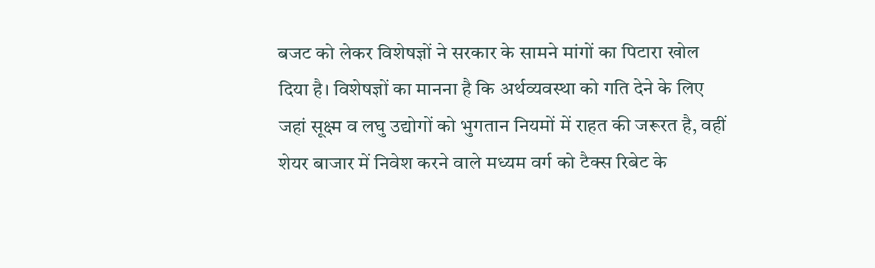बजट को लेकर विशेषज्ञों ने सरकार के सामने मांगों का पिटारा खोल दिया है। विशेषज्ञों का मानना है कि अर्थव्यवस्था को गति देने के लिए जहां सूक्ष्म व लघु उद्योगों को भुगतान नियमों में राहत की जरूरत है, वहीं शेयर बाजार में निवेश करने वाले मध्यम वर्ग को टैक्स रिबेट के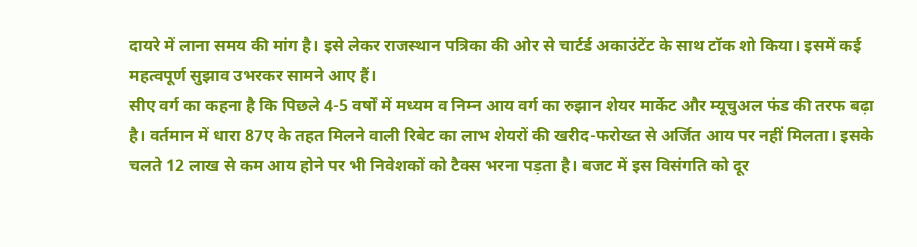दायरे में लाना समय की मांग है। इसे लेकर राजस्थान पत्रिका की ओर से चार्टर्ड अकाउंटेंट के साथ टॉक शो किया। इसमें कई महत्वपूर्ण सुझाव उभरकर सामने आए हैं।
सीए वर्ग का कहना है कि पिछले 4-5 वर्षों में मध्यम व निम्न आय वर्ग का रुझान शेयर मार्केट और म्यूचुअल फंड की तरफ बढ़ा है। वर्तमान में धारा 87ए के तहत मिलने वाली रिबेट का लाभ शेयरों की खरीद-फरोख्त से अर्जित आय पर नहीं मिलता। इसके चलते 12 लाख से कम आय होने पर भी निवेशकों को टैक्स भरना पड़ता है। बजट में इस विसंगति को दूर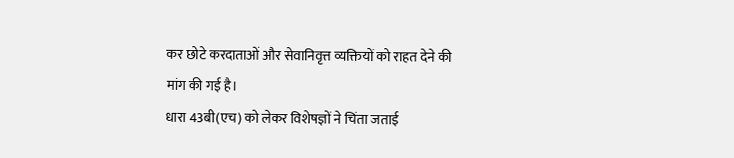कर छोटे करदाताओं और सेवानिवृत्त व्यक्तियों को राहत देने की मांग की गई है।
धारा 43बी(एच) को लेकर विशेषज्ञों ने चिंता जताई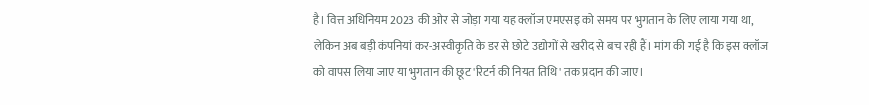है। वित्त अधिनियम 2023 की ओर से जोड़ा गया यह क्लॉज एमएसइ को समय पर भुगतान के लिए लाया गया था, लेकिन अब बड़ी कंपनियां कर-अस्वीकृति के डर से छोटे उद्योगों से खरीद से बच रही हैं। मांग की गई है कि इस क्लॉज को वापस लिया जाए या भुगतान की छूट 'रिटर्न की नियत तिथि' तक प्रदान की जाए।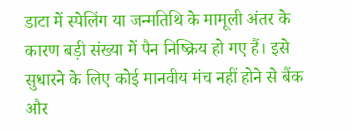डाटा में स्पेलिंग या जन्मतिथि के मामूली अंतर के कारण बड़ी संख्या में पैन निष्क्रिय हो गए हैं। इसे सुधारने के लिए कोई मानवीय मंच नहीं होने से बैंक और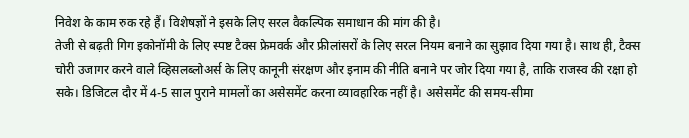निवेश के काम रुक रहे हैं। विशेषज्ञों ने इसके लिए सरल वैकल्पिक समाधान की मांग की है।
तेजी से बढ़ती गिग इकोनॉमी के लिए स्पष्ट टैक्स फ्रेमवर्क और फ्रीलांसरों के लिए सरल नियम बनाने का सुझाव दिया गया है। साथ ही, टैक्स चोरी उजागर करने वाले व्हिसलब्लोअर्स के लिए कानूनी संरक्षण और इनाम की नीति बनाने पर जोर दिया गया है, ताकि राजस्व की रक्षा हो सके। डिजिटल दौर में 4-5 साल पुराने मामलों का असेसमेंट करना व्यावहारिक नहीं है। असेसमेंट की समय-सीमा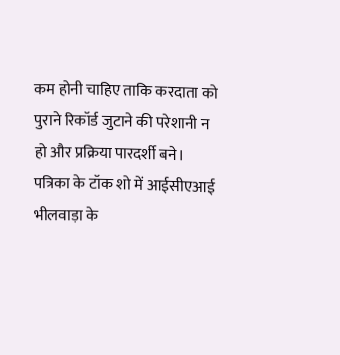कम होनी चाहिए ताकि करदाता को पुराने रिकॉर्ड जुटाने की परेशानी न हो और प्रक्रिया पारदर्शी बने।
पत्रिका के टॉक शो में आईसीएआई भीलवाड़ा के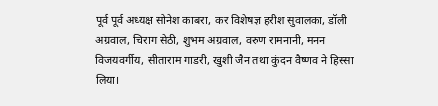पूर्व पूर्व अध्यक्ष सोनेश काबरा, कर विशेषज्ञ हरीश सुवालका, डॉली अग्रवाल, चिराग सेठी, शुभम अग्रवाल, वरुण रामनानी, मनन विजयवर्गीय, सीताराम गाडरी, खुशी जैन तथा कुंदन वैष्णव ने हिस्सा लिया।